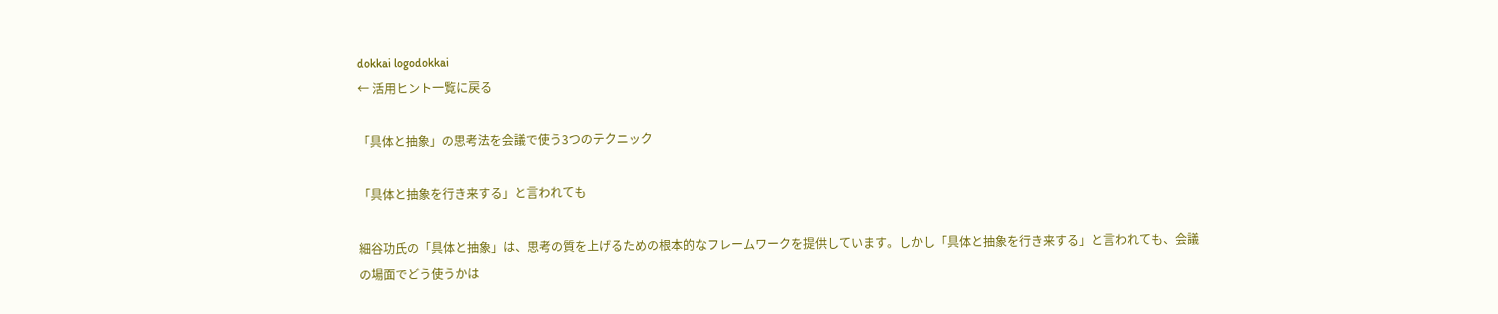dokkai logodokkai
← 活用ヒント一覧に戻る

「具体と抽象」の思考法を会議で使う3つのテクニック

「具体と抽象を行き来する」と言われても

細谷功氏の「具体と抽象」は、思考の質を上げるための根本的なフレームワークを提供しています。しかし「具体と抽象を行き来する」と言われても、会議の場面でどう使うかは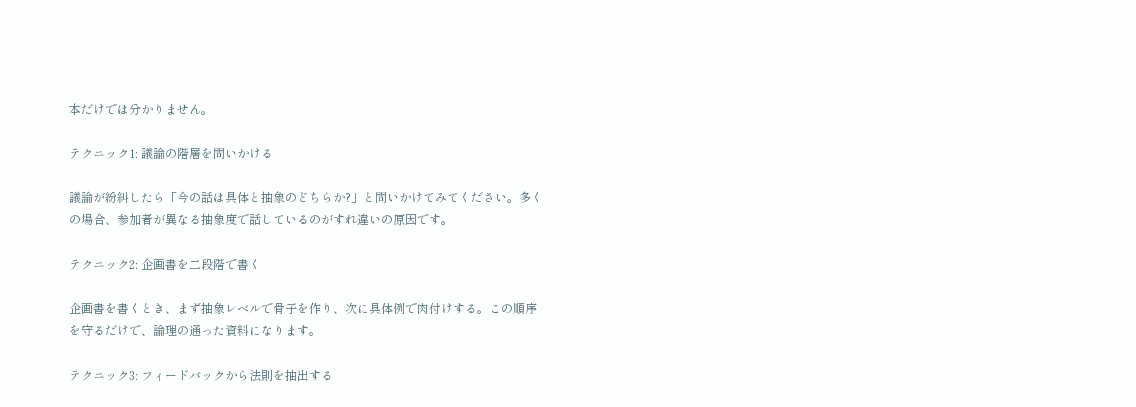本だけでは分かりません。

テクニック1: 議論の階層を問いかける

議論が紛糾したら「今の話は具体と抽象のどちらか?」と問いかけてみてください。多くの場合、参加者が異なる抽象度で話しているのがすれ違いの原因です。

テクニック2: 企画書を二段階で書く

企画書を書くとき、まず抽象レベルで骨子を作り、次に具体例で肉付けする。この順序を守るだけで、論理の通った資料になります。

テクニック3: フィードバックから法則を抽出する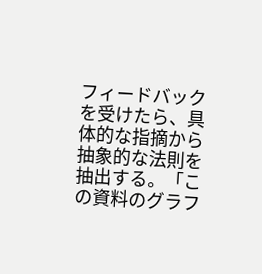フィードバックを受けたら、具体的な指摘から抽象的な法則を抽出する。「この資料のグラフ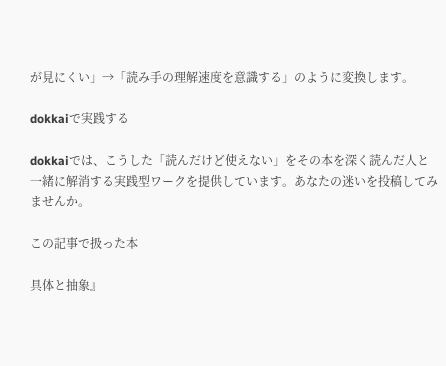が見にくい」→「読み手の理解速度を意識する」のように変換します。

dokkaiで実践する

dokkaiでは、こうした「読んだけど使えない」をその本を深く読んだ人と一緒に解消する実践型ワークを提供しています。あなたの迷いを投稿してみませんか。

この記事で扱った本

具体と抽象』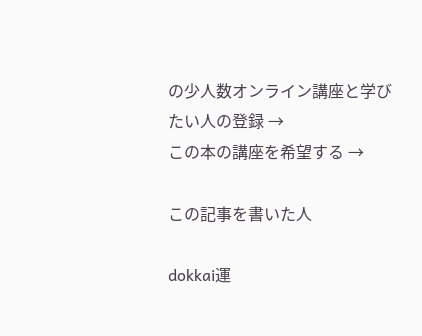の少人数オンライン講座と学びたい人の登録 →
この本の講座を希望する →

この記事を書いた人

dokkai運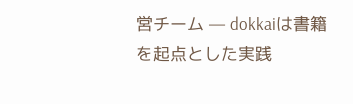営チーム — dokkaiは書籍を起点とした実践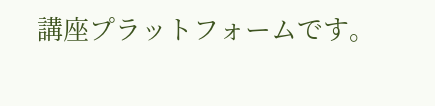講座プラットフォームです。